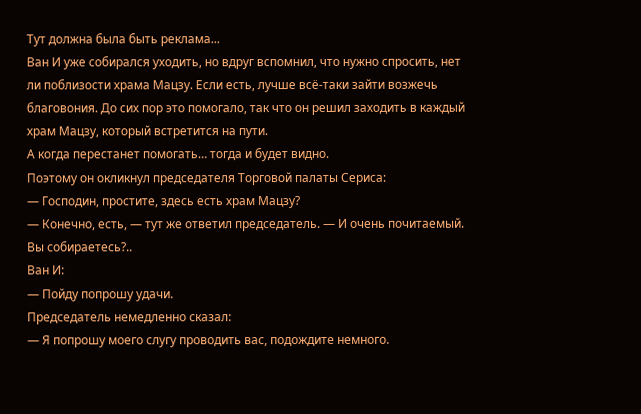Тут должна была быть реклама...
Ван И уже собирался уходить, но вдруг вспомнил, что нужно спросить, нет ли поблизости храма Мацзу. Если есть, лучше всё-таки зайти возжечь благовония. До сих пор это помогало, так что он решил заходить в каждый храм Мацзу, который встретится на пути.
А когда перестанет помогать… тогда и будет видно.
Поэтому он окликнул председателя Торговой палаты Сериса:
— Господин, простите, здесь есть храм Мацзу?
— Конечно, есть, — тут же ответил председатель. — И очень почитаемый. Вы собираетесь?..
Ван И:
— Пойду попрошу удачи.
Председатель немедленно сказал:
— Я попрошу моего слугу проводить вас, подождите немного.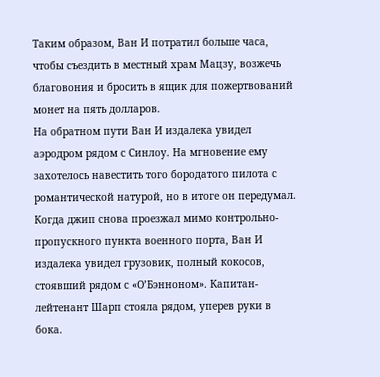Таким образом, Ван И потратил больше часа, чтобы съездить в местный храм Мацзу, возжечь благовония и бросить в ящик для пожертвований монет на пять долларов.
На обратном пути Ван И издалека увидел аэродром рядом с Синлоу. На мгновение ему захотелось навестить того бородатого пилота с романтической натурой, но в итоге он передумал.
Когда джип снова проезжал мимо контрольно-пропускного пункта военного порта, Ван И издалека увидел грузовик, полный кокосов, стоявший рядом с «О’Бэнноном». Капитан-лейтенант Шарп стояла рядом, уперев руки в бока.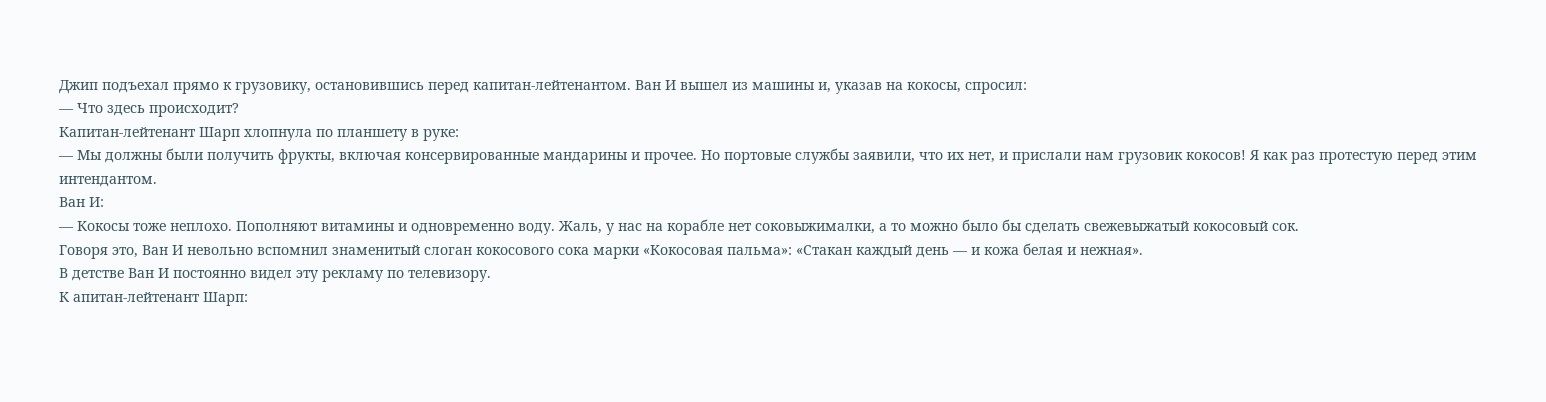Джип подъехал прямо к грузовику, остановившись перед капитан-лейтенантом. Ван И вышел из машины и, указав на кокосы, спросил:
— Что здесь происходит?
Капитан-лейтенант Шарп хлопнула по планшету в руке:
— Мы должны были получить фрукты, включая консервированные мандарины и прочее. Но портовые службы заявили, что их нет, и прислали нам грузовик кокосов! Я как раз протестую перед этим интендантом.
Ван И:
— Кокосы тоже неплохо. Пополняют витамины и одновременно воду. Жаль, у нас на корабле нет соковыжималки, а то можно было бы сделать свежевыжатый кокосовый сок.
Говоря это, Ван И невольно вспомнил знаменитый слоган кокосового сока марки «Кокосовая пальма»: «Стакан каждый день — и кожа белая и нежная».
В детстве Ван И постоянно видел эту рекламу по телевизору.
К апитан-лейтенант Шарп: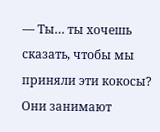— Ты… ты хочешь сказать, чтобы мы приняли эти кокосы? Они занимают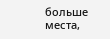больше места,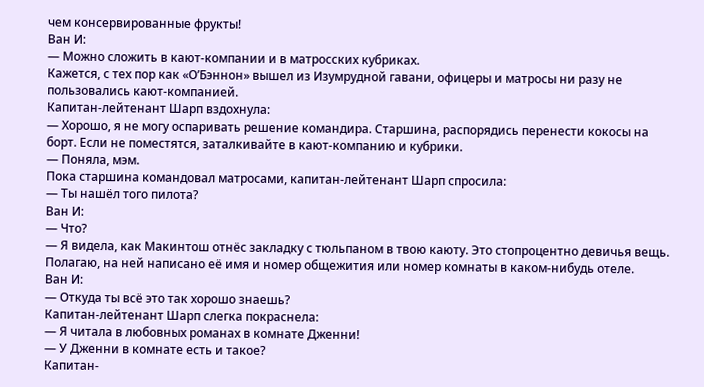чем консервированные фрукты!
Ван И:
— Можно сложить в кают-компании и в матросских кубриках.
Кажется, с тех пор как «О’Бэннон» вышел из Изумрудной гавани, офицеры и матросы ни разу не пользовались кают-компанией.
Капитан-лейтенант Шарп вздохнула:
— Хорошо, я не могу оспаривать решение командира. Старшина, распорядись перенести кокосы на борт. Если не поместятся, заталкивайте в кают-компанию и кубрики.
— Поняла, мэм.
Пока старшина командовал матросами, капитан-лейтенант Шарп спросила:
— Ты нашёл того пилота?
Ван И:
— Что?
— Я видела, как Макинтош отнёс закладку с тюльпаном в твою каюту. Это стопроцентно девичья вещь. Полагаю, на ней написано её имя и номер общежития или номер комнаты в каком-нибудь отеле.
Ван И:
— Откуда ты всё это так хорошо знаешь?
Капитан-лейтенант Шарп слегка покраснела:
— Я читала в любовных романах в комнате Дженни!
— У Дженни в комнате есть и такое?
Капитан-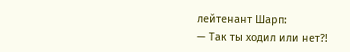лейтенант Шарп:
— Так ты ходил или нет?!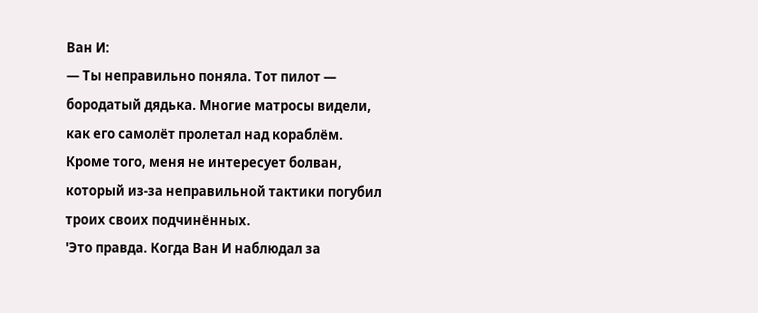Ван И:
— Ты неправильно поняла. Тот пилот — бородатый дядька. Многие матросы видели, как его самолёт пролетал над кораблём. Кроме того, меня не интересует болван, который из-за неправильной тактики погубил троих своих подчинённых.
'Это правда. Когда Ван И наблюдал за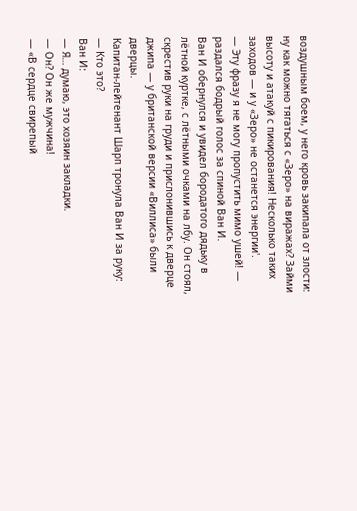воздушным боем, у него кровь закипала от злости: ну как можно тягаться с «Зеро» на виражах? Займи высоту и атакуй с пикирования! Несколько таких заходов — и у «Зеро» не останется энергии'.
— Эту фразу я не могу пропустить мимо ушей! — раздался бодрый голос за спиной Ван И.
Ван И обернулся и увидел бородатого дядьку в лётной куртке, с лётными очками на лбу. Он стоял, скрестив руки на груди и прислонившись к дверце джипа — у британской версии «Виллиса» были дверцы.
Капитан-лейтенант Шарп тронула Ван И за руку:
— Кто это?
Ван И:
— Я… думаю, это хозяин закладки.
— Он? Он же мужчина!
— «В сердце свирепый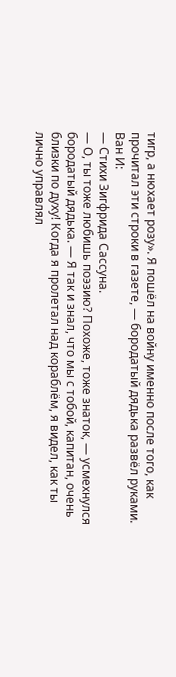тигр, а нюхает розу». Я пошёл на войну именно после того, как прочитал эти строки в газете, — бородатый дядька развёл руками.
Ван И:
— Стихи Зигфрида Сассуна.
— О, ты тоже любишь поэзию? Похоже, тоже знаток, — усмехнулся бородатый дядька. — Я так и знал, что мы с тобой, капитан, очень близки по духу! Когда я пролетал над кораблём, я видел, как ты лично управлял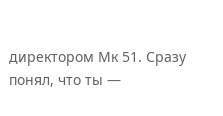директором Мк 51. Сразу понял, что ты —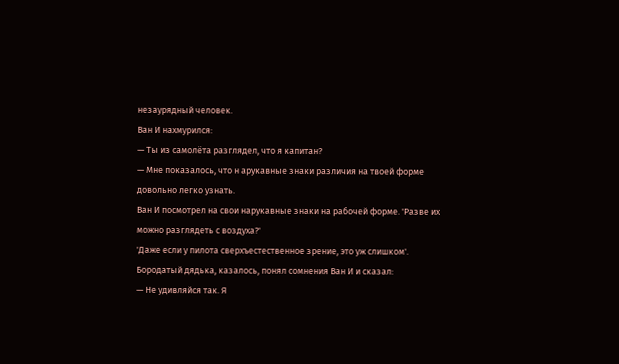незаурядный человек.
Ван И нахмурился:
— Ты из самолёта разглядел, что я капитан?
— Мне показалось, что н арукавные знаки различия на твоей форме довольно легко узнать.
Ван И посмотрел на свои нарукавные знаки на рабочей форме. 'Разве их можно разглядеть с воздуха?'
'Даже если у пилота сверхъестественное зрение, это уж слишком'.
Бородатый дядька, казалось, понял сомнения Ван И и сказал:
— Не удивляйся так. Я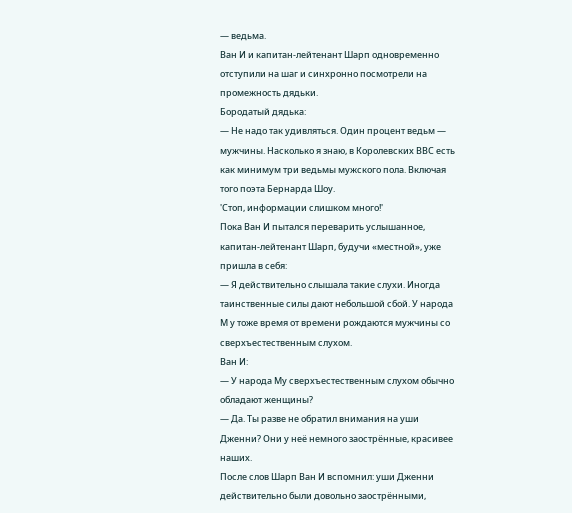— ведьма.
Ван И и капитан-лейтенант Шарп одновременно отступили на шаг и синхронно посмотрели на промежность дядьки.
Бородатый дядька:
— Не надо так удивляться. Один процент ведьм — мужчины. Насколько я знаю, в Королевских ВВС есть как минимум три ведьмы мужского пола. Включая того поэта Бернарда Шоу.
'Стоп, информации слишком много!'
Пока Ван И пытался переварить услышанное, капитан-лейтенант Шарп, будучи «местной», уже пришла в себя:
— Я действительно слышала такие слухи. Иногда таинственные силы дают небольшой сбой. У народа М у тоже время от времени рождаются мужчины со сверхъестественным слухом.
Ван И:
— У народа Му сверхъестественным слухом обычно обладают женщины?
— Да. Ты разве не обратил внимания на уши Дженни? Они у неё немного заострённые, красивее наших.
После слов Шарп Ван И вспомнил: уши Дженни действительно были довольно заострёнными,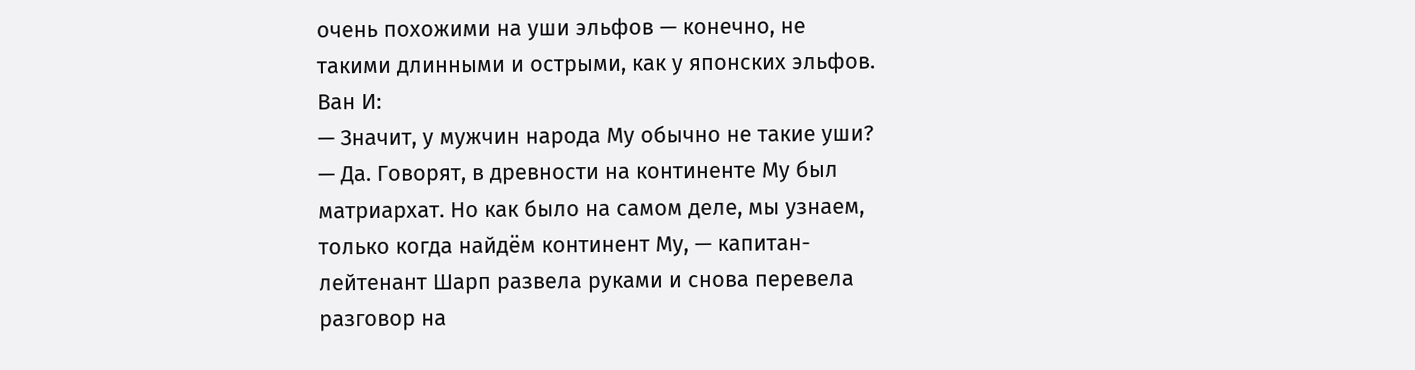очень похожими на уши эльфов — конечно, не такими длинными и острыми, как у японских эльфов.
Ван И:
— Значит, у мужчин народа Му обычно не такие уши?
— Да. Говорят, в древности на континенте Му был матриархат. Но как было на самом деле, мы узнаем, только когда найдём континент Му, — капитан-лейтенант Шарп развела руками и снова перевела разговор на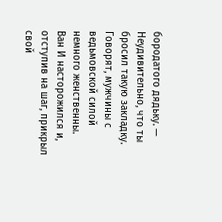бородатого дядьку. — Неудивительно, что ты бросил такую закладку. Говорят, мужчины с ведьмовской силой немного женственны.
Ван И насторожился и, отступив на шаг, прикрыл свой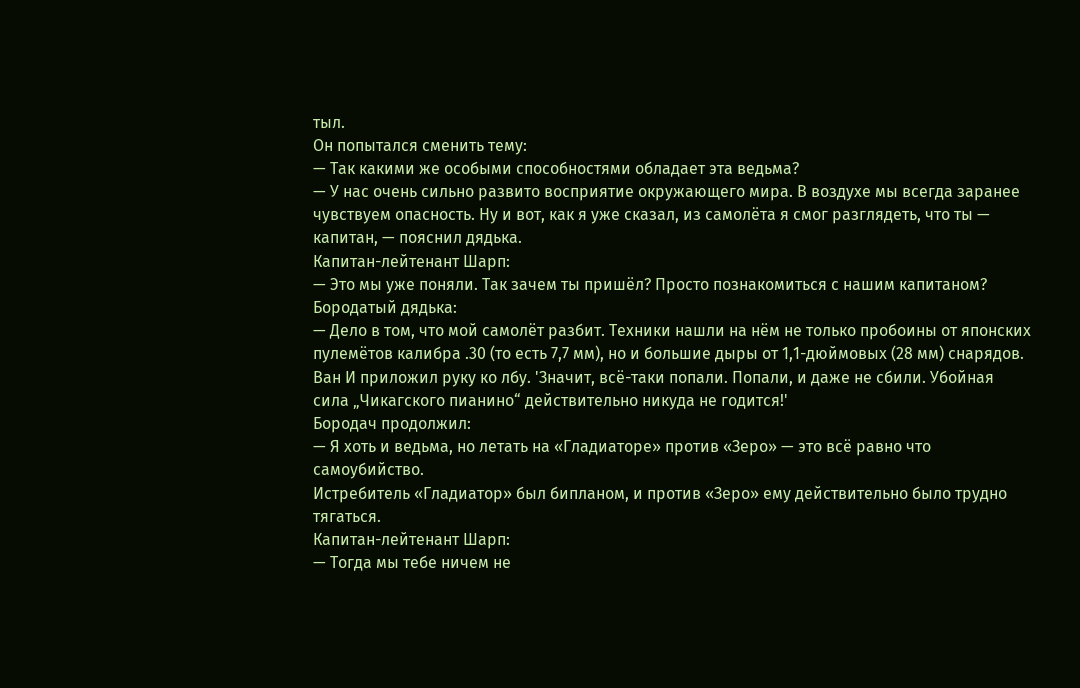тыл.
Он попытался сменить тему:
— Так какими же особыми способностями обладает эта ведьма?
— У нас очень сильно развито восприятие окружающего мира. В воздухе мы всегда заранее чувствуем опасность. Ну и вот, как я уже сказал, из самолёта я смог разглядеть, что ты — капитан, — пояснил дядька.
Капитан-лейтенант Шарп:
— Это мы уже поняли. Так зачем ты пришёл? Просто познакомиться с нашим капитаном?
Бородатый дядька:
— Дело в том, что мой самолёт разбит. Техники нашли на нём не только пробоины от японских пулемётов калибра .30 (то есть 7,7 мм), но и большие дыры от 1,1-дюймовых (28 мм) снарядов.
Ван И приложил руку ко лбу. 'Значит, всё-таки попали. Попали, и даже не сбили. Убойная сила „Чикагского пианино“ действительно никуда не годится!'
Бородач продолжил:
— Я хоть и ведьма, но летать на «Гладиаторе» против «Зеро» — это всё равно что самоубийство.
Истребитель «Гладиатор» был бипланом, и против «Зеро» ему действительно было трудно тягаться.
Капитан-лейтенант Шарп:
— Тогда мы тебе ничем не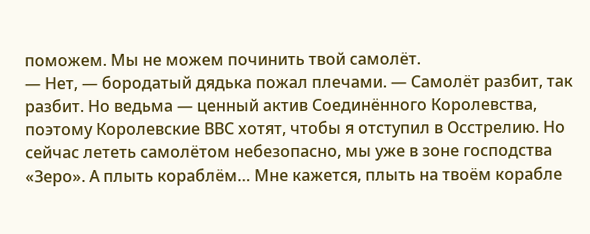поможем. Мы не можем починить твой самолёт.
— Нет, — бородатый дядька пожал плечами. — Самолёт разбит, так разбит. Но ведьма — ценный актив Соединённого Королевства, поэтому Королевские ВВС хотят, чтобы я отступил в Осстрелию. Но сейчас лететь самолётом небезопасно, мы уже в зоне господства «Зеро». А плыть кораблём… Мне кажется, плыть на твоём корабле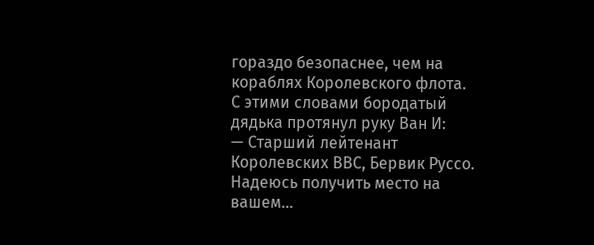гораздо безопаснее, чем на кораблях Королевского флота.
С этими словами бородатый дядька протянул руку Ван И:
— Старший лейтенант Королевских ВВС, Бервик Руссо. Надеюсь получить место на вашем…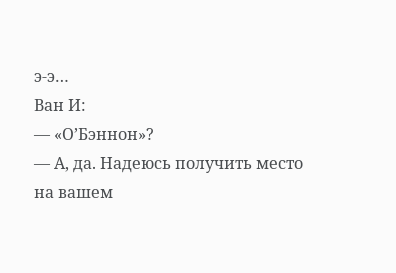э-э…
Ван И:
— «О’Бэннон»?
— А, да. Надеюсь получить место на вашем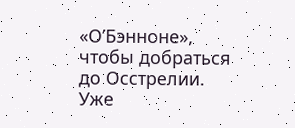«О’Бэнноне», чтобы добраться до Осстрелии.
Уже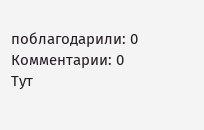поблагодарили: 0
Комментарии: 0
Тут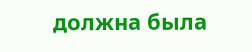должна была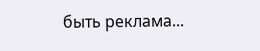быть реклама...